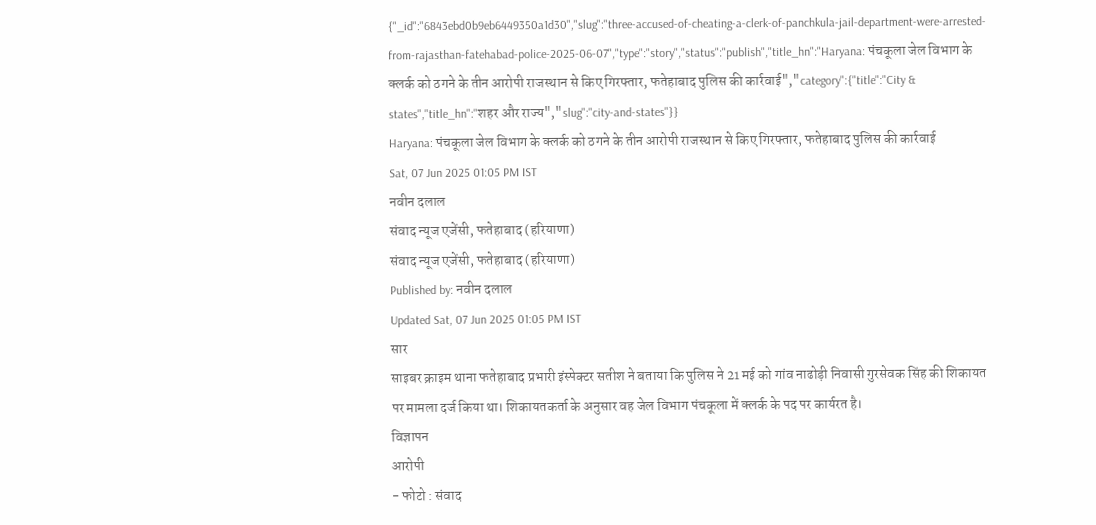{"_id":"6843ebd0b9eb6449350a1d30","slug":"three-accused-of-cheating-a-clerk-of-panchkula-jail-department-were-arrested-from-rajasthan-fatehabad-police-2025-06-07","type":"story","status":"publish","title_hn":"Haryana: पंचकूला जेल विभाग के क्लर्क को ठगने के तीन आरोपी राजस्थान से किए गिरफ्तार, फतेहाबाद पुलिस की कार्रवाई","category":{"title":"City & states","title_hn":"शहर और राज्य","slug":"city-and-states"}}
Haryana: पंचकूला जेल विभाग के क्लर्क को ठगने के तीन आरोपी राजस्थान से किए गिरफ्तार, फतेहाबाद पुलिस की कार्रवाई
Sat, 07 Jun 2025 01:05 PM IST
नवीन दलाल
संवाद न्यूज एजेंसी, फतेहाबाद (हरियाणा)
संवाद न्यूज एजेंसी, फतेहाबाद (हरियाणा)
Published by: नवीन दलाल
Updated Sat, 07 Jun 2025 01:05 PM IST
सार
साइबर क्राइम थाना फतेहाबाद प्रभारी इंस्पेक्टर सतीश ने बताया कि पुलिस ने 21 मई को गांव नाढोड़ी निवासी गुरसेवक सिंह की शिकायत पर मामला दर्ज किया था। शिकायतकर्ता के अनुसार वह जेल विभाग पंचकूला में क्लर्क के पद पर कार्यरत है।
विज्ञापन
आरोपी
- फोटो : संवाद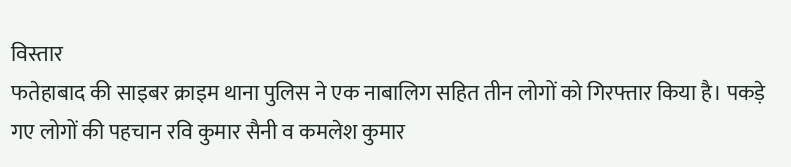विस्तार
फतेहाबाद की साइबर क्राइम थाना पुलिस ने एक नाबालिग सहित तीन लोगों को गिरफ्तार किया है। पकड़े गए लोगों की पहचान रवि कुमार सैनी व कमलेश कुमार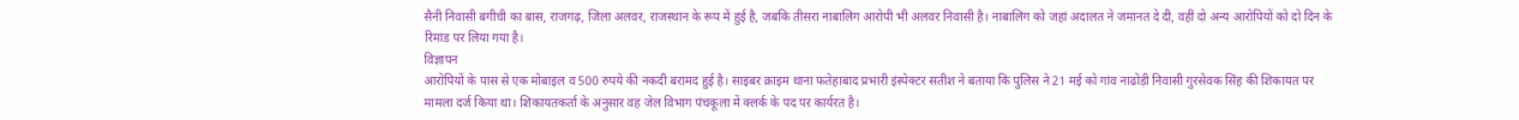सैनी निवासी बगीची का बास, राजगढ़, जिला अलवर, राजस्थान के रूप में हुई है, जबकि तीसरा नाबालिग आरोपी भी अलवर निवासी है। नाबालिग को जहां अदालत ने जमानत दे दी, वहीं दो अन्य आरोपियों को दो दिन के रिमांड पर लिया गया है।
विज्ञापन
आरोपियों के पास से एक मोबाइल व 500 रुपये की नकदी बरामद हुई है। साइबर क्राइम थाना फतेहाबाद प्रभारी इंस्पेक्टर सतीश ने बताया कि पुलिस ने 21 मई को गांव नाढोड़ी निवासी गुरसेवक सिंह की शिकायत पर मामला दर्ज किया था। शिकायतकर्ता के अनुसार वह जेल विभाग पंचकूला में क्लर्क के पद पर कार्यरत है।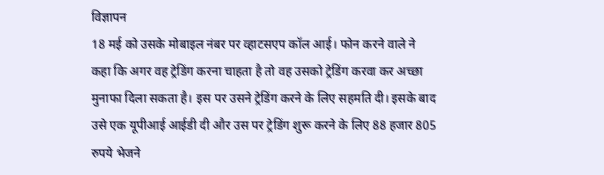विज्ञापन
18 मई को उसके मोबाइल नंबर पर व्हाटसएप कॉल आई। फोन करने वाले ने कहा कि अगर वह ट्रेडिंग करना चाहता है तो वह उसको ट्रेडिंग करवा कर अच्छा मुनाफा दिला सकता है। इस पर उसने ट्रेडिंग करने के लिए सहमति दी। इसके बाद उसे एक यूपीआई आईडी दी और उस पर ट्रेडिंग शुरू करने के लिए 88 हजार 805 रुपये भेजने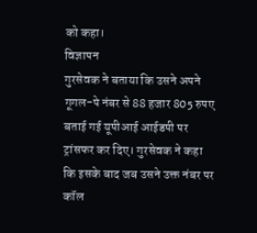को कहा।
विज्ञापन
गुरसेवक ने बताया कि उसने अपने गूगल-पे नंबर से 88 हजार 805 रुपए बताई गई यूपीआई आईडपी पर ट्रांसफर कर दिए। गुरसेवक ने कहा कि इसके बाद जब उसने उक्त नंबर पर कॉल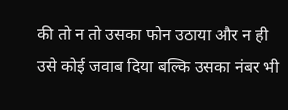की तो न तो उसका फोन उठाया और न ही उसे कोई जवाब दिया बल्कि उसका नंबर भी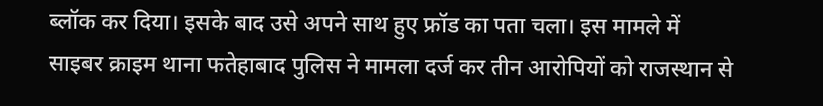ब्लॉक कर दिया। इसके बाद उसे अपने साथ हुए फ्रॉड का पता चला। इस मामले में साइबर क्राइम थाना फतेहाबाद पुलिस ने मामला दर्ज कर तीन आरोपियों को राजस्थान से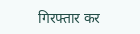गिरफ्तार कर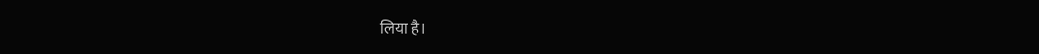लिया है।